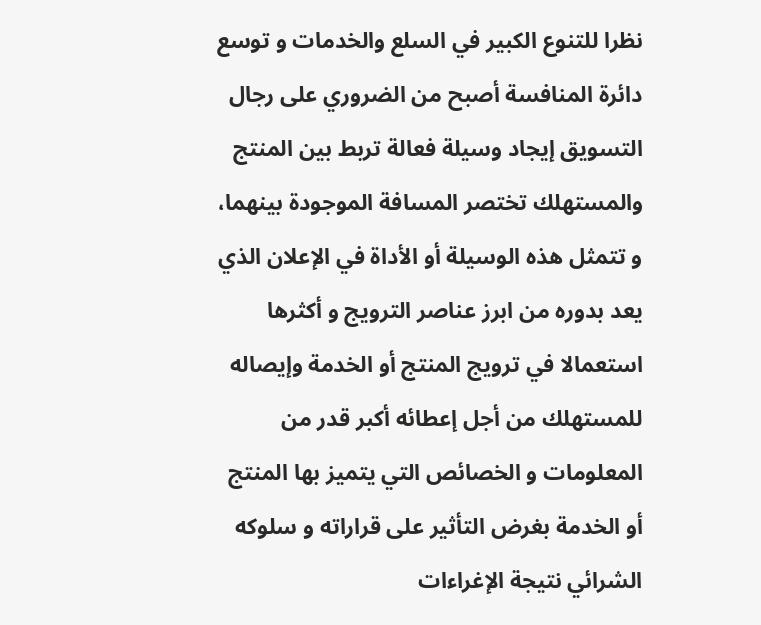نظرا للتنوع الكبير في السلع والخدمات و توسع دائرة المنافسة أصبح من الضروري على رجال التسويق إيجاد وسيلة فعالة تربط بين المنتج والمستهلك تختصر المسافة الموجودة بينهما، و تتمثل هذه الوسيلة أو الأداة في الإعلان الذي يعد بدوره من ابرز عناصر الترويج و أكثرها استعمالا في ترويج المنتج أو الخدمة وإيصاله للمستهلك من أجل إعطائه أكبر قدر من المعلومات و الخصائص التي يتميز بها المنتج أو الخدمة بغرض التأثير على قراراته و سلوكه الشرائي نتيجة الإغراءات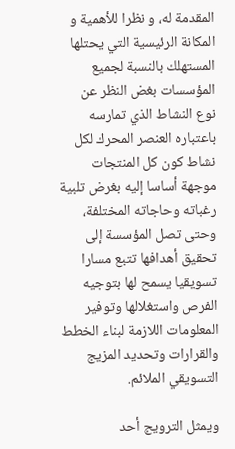المقدمة له، و نظرا للأهمية و المكانة الرئيسية التي يحتلها المستهلك بالنسبة لجميع المؤسسات بغض النظر عن نوع النشاط الذي تمارسه باعتباره العنصر المحرك لكل نشاط كون كل المنتجات موجهة أساسا إليه بغرض تلبية رغباته وحاجاته المختلفة، وحتى تصل المؤسسة إلى تحقيق أهدافها تتبع مسارا تسويقيا يسمح لها بتوجيه الفرص واستغلالها وتوفير المعلومات اللازمة لبناء الخطط والقرارات وتحديد المزيج التسويقي الملائم.

ويمثل الترويج أحد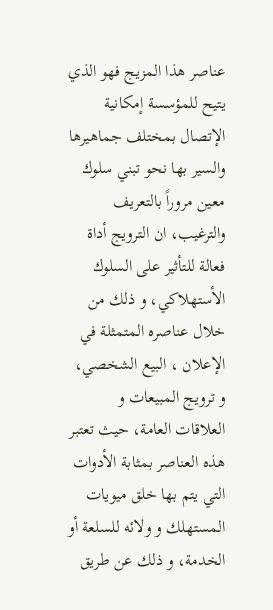عناصر هذا المزيج فهو الذي يتيح للمؤسسة إمكانية الإتصال بمختلف جماهيرها والسير بها نحو تبني سلوك معين مروراً بالتعريف والترغيب، ان الترويج أداة فعالة للتأثير على السلوك الأستهلاكي، و ذلك من خلال عناصره المتمثلة في الإعلان ، البيع الشخصي، و ترويج المبيعات و العلاقات العامة، حيث تعتبر هذه العناصر بمثابة الأدوات التي يتم بها خلق ميويات المستهلك و ولائه للسلعة أو الخدمة، و ذلك عن طريق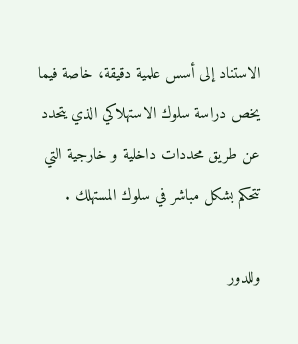الاستناد إلى أسس علمية دقيقة، خاصة فيما يخص دراسة سلوك الاستهلاكي الذي يتحدد عن طريق محددات داخلية و خارجية التي تتحكم بشكل مباشر في سلوك المستهلك .

وللدور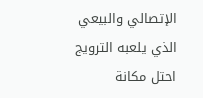الإتصالي والبيعي الذي يلعبه الترويج احتل مكانة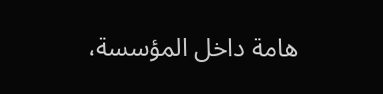هامة داخل المؤسسة،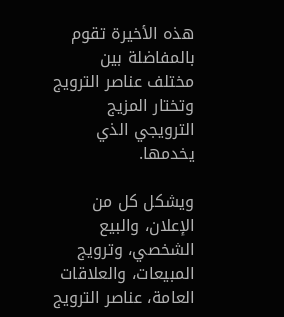هذه الأخيرة تقوم بالمفاضلة بين مختلف عناصر الترويج وتختار المزيج الترويجي الذي يخدمها.

ويشكل كل من الإعلان، والبيع الشخصي، وترويج المبيعات، والعلاقات العامة، عناصر الترويج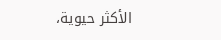الأكثر حيوية،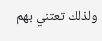ولذلك تعتني بهم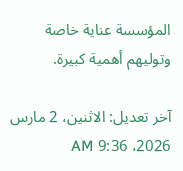المؤسسة عناية خاصة وتوليهم أهمية كبيرة.

آخر تعديل: الاثنين، 2 مارس 2026، 9:36 AM